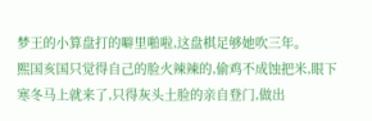梦王的小算盘打的噼里啪啦,这盘棋足够她吹三年。
熙国亥国只觉得自己的脸火辣辣的,偷鸡不成蚀把米,眼下寒冬马上就来了,只得灰头土脸的亲自登门,做出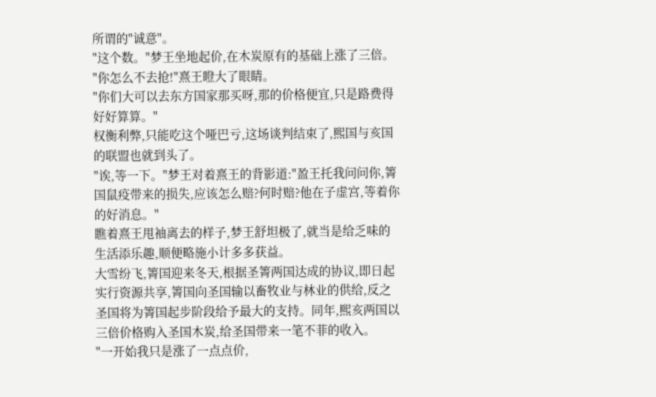所谓的"诚意"。
"这个数。"梦王坐地起价,在木炭原有的基础上涨了三倍。
"你怎么不去抢!"熹王瞪大了眼睛。
"你们大可以去东方国家那买呀,那的价格便宜,只是路费得好好算算。"
权衡利弊,只能吃这个哑巴亏,这场谈判结束了,熙国与亥国的联盟也就到头了。
"诶,等一下。"梦王对着熹王的背影道:"盈王托我问问你,箐国鼠疫带来的损失,应该怎么赔?何时赔?他在子虚宫,等着你的好消息。"
瞧着熹王甩袖离去的样子,梦王舒坦极了,就当是给乏味的生活添乐趣,顺便略施小计多多获益。
大雪纷飞,箐国迎来冬天,根据圣箐两国达成的协议,即日起实行资源共享,箐国向圣国输以畜牧业与林业的供给,反之圣国将为箐国起步阶段给予最大的支持。同年,熙亥两国以三倍价格购入圣国木炭,给圣国带来一笔不菲的收入。
"一开始我只是涨了一点点价,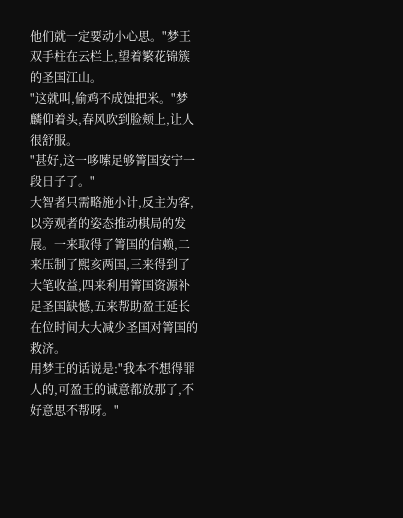他们就一定要动小心思。"梦王双手柱在云栏上,望着繁花锦簇的圣国江山。
"这就叫,偷鸡不成蚀把米。"梦麟仰着头,春风吹到脸颊上,让人很舒服。
"甚好,这一哆嗦足够箐国安宁一段日子了。"
大智者只需略施小计,反主为客,以旁观者的姿态推动棋局的发展。一来取得了箐国的信赖,二来压制了熙亥两国,三来得到了大笔收益,四来利用箐国资源补足圣国缺憾,五来帮助盈王延长在位时间大大减少圣国对箐国的救济。
用梦王的话说是:"我本不想得罪人的,可盈王的诚意都放那了,不好意思不帮呀。"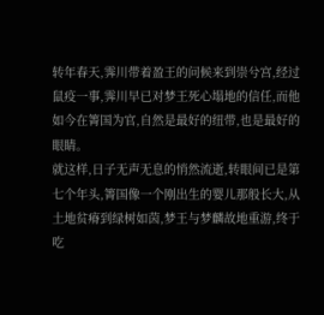转年春天,霁川带着盈王的问候来到崇兮宫,经过鼠疫一事,霁川早已对梦王死心塌地的信任,而他如今在箐国为官,自然是最好的纽带,也是最好的眼睛。
就这样,日子无声无息的悄然流逝,转眼间已是第七个年头,箐国像一个刚出生的婴儿那般长大,从土地贫瘠到绿树如茵,梦王与梦麟故地重游,终于吃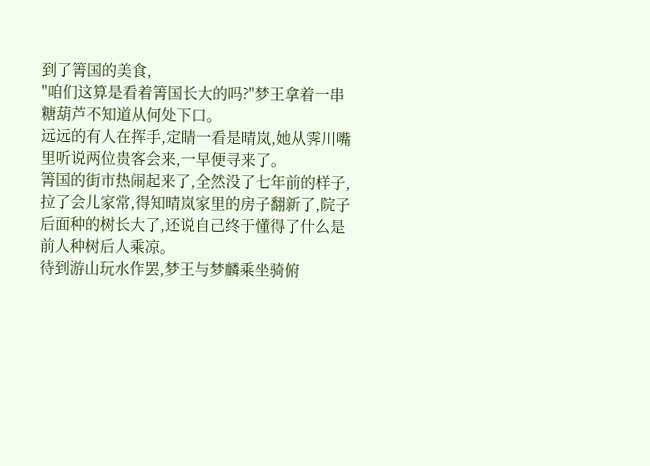到了箐国的美食,
"咱们这算是看着箐国长大的吗?"梦王拿着一串糖葫芦不知道从何处下口。
远远的有人在挥手,定睛一看是晴岚,她从霁川嘴里听说两位贵客会来,一早便寻来了。
箐国的街市热闹起来了,全然没了七年前的样子,拉了会儿家常,得知晴岚家里的房子翻新了,院子后面种的树长大了,还说自己终于懂得了什么是前人种树后人乘凉。
待到游山玩水作罢,梦王与梦麟乘坐骑俯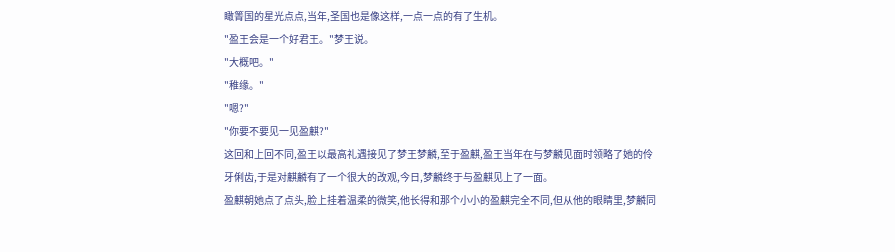瞰箐国的星光点点,当年,圣国也是像这样,一点一点的有了生机。
"盈王会是一个好君王。"梦王说。
"大概吧。"
"稚缘。"
"嗯?"
"你要不要见一见盈麒?"
这回和上回不同,盈王以最高礼遇接见了梦王梦麟,至于盈麒,盈王当年在与梦麟见面时领略了她的伶牙俐齿,于是对麒麟有了一个很大的改观,今日,梦麟终于与盈麒见上了一面。
盈麒朝她点了点头,脸上挂着温柔的微笑,他长得和那个小小的盈麒完全不同,但从他的眼睛里,梦麟同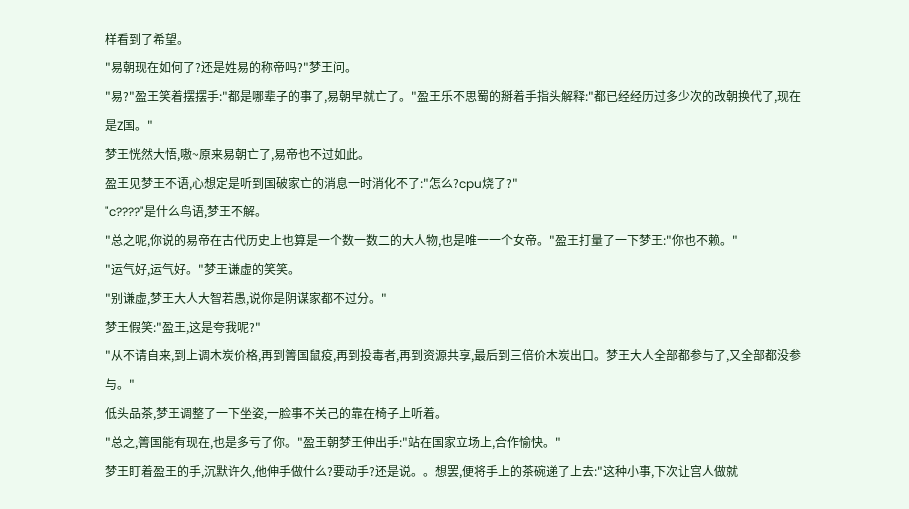样看到了希望。
"易朝现在如何了?还是姓易的称帝吗?"梦王问。
"易?"盈王笑着摆摆手:"都是哪辈子的事了,易朝早就亡了。"盈王乐不思蜀的掰着手指头解释:"都已经经历过多少次的改朝换代了,现在是Z国。"
梦王恍然大悟,嗷~原来易朝亡了,易帝也不过如此。
盈王见梦王不语,心想定是听到国破家亡的消息一时消化不了:"怎么?cpu烧了?"
"c????"是什么鸟语,梦王不解。
"总之呢,你说的易帝在古代历史上也算是一个数一数二的大人物,也是唯一一个女帝。"盈王打量了一下梦王:"你也不赖。"
"运气好,运气好。"梦王谦虚的笑笑。
"别谦虚,梦王大人大智若愚,说你是阴谋家都不过分。"
梦王假笑:"盈王,这是夸我呢?"
"从不请自来,到上调木炭价格,再到箐国鼠疫,再到投毒者,再到资源共享,最后到三倍价木炭出口。梦王大人全部都参与了,又全部都没参与。"
低头品茶,梦王调整了一下坐姿,一脸事不关己的靠在椅子上听着。
"总之,箐国能有现在,也是多亏了你。"盈王朝梦王伸出手:"站在国家立场上,合作愉快。"
梦王盯着盈王的手,沉默许久,他伸手做什么?要动手?还是说。。想罢,便将手上的茶碗递了上去:"这种小事,下次让宫人做就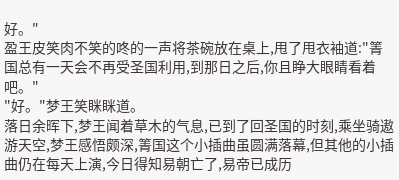好。"
盈王皮笑肉不笑的咚的一声将茶碗放在桌上,甩了甩衣袖道:"箐国总有一天会不再受圣国利用,到那日之后,你且睁大眼睛看着吧。"
"好。"梦王笑眯眯道。
落日余晖下,梦王闻着草木的气息,已到了回圣国的时刻,乘坐骑遨游天空,梦王感悟颇深,箐国这个小插曲虽圆满落幕,但其他的小插曲仍在每天上演,今日得知易朝亡了,易帝已成历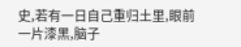史,若有一日自己重归土里,眼前一片漆黑,脑子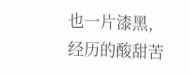也一片漆黑,经历的酸甜苦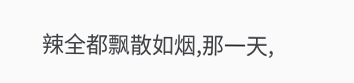辣全都飘散如烟,那一天,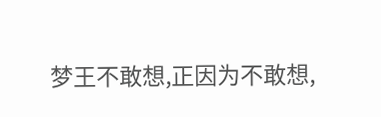梦王不敢想,正因为不敢想,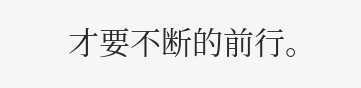才要不断的前行。